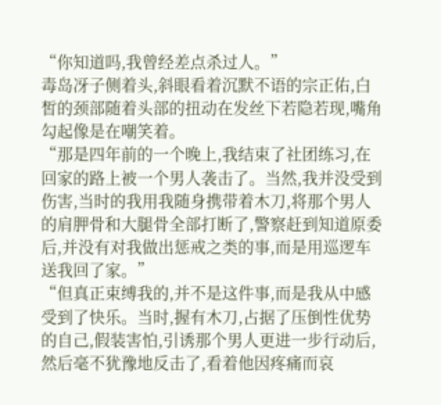“你知道吗,我曾经差点杀过人。”
毒岛冴子侧着头,斜眼看着沉默不语的宗正佑,白皙的颈部随着头部的扭动在发丝下若隐若现,嘴角勾起像是在嘲笑着。
“那是四年前的一个晚上,我结束了社团练习,在回家的路上被一个男人袭击了。当然,我并没受到伤害,当时的我用我随身携带着木刀,将那个男人的肩胛骨和大腿骨全部打断了,警察赶到知道原委后,并没有对我做出惩戒之类的事,而是用巡逻车送我回了家。”
“但真正束缚我的,并不是这件事,而是我从中感受到了快乐。当时,握有木刀,占据了压倒性优势的自己,假装害怕,引诱那个男人更进一步行动后,然后毫不犹豫地反击了,看着他因疼痛而哀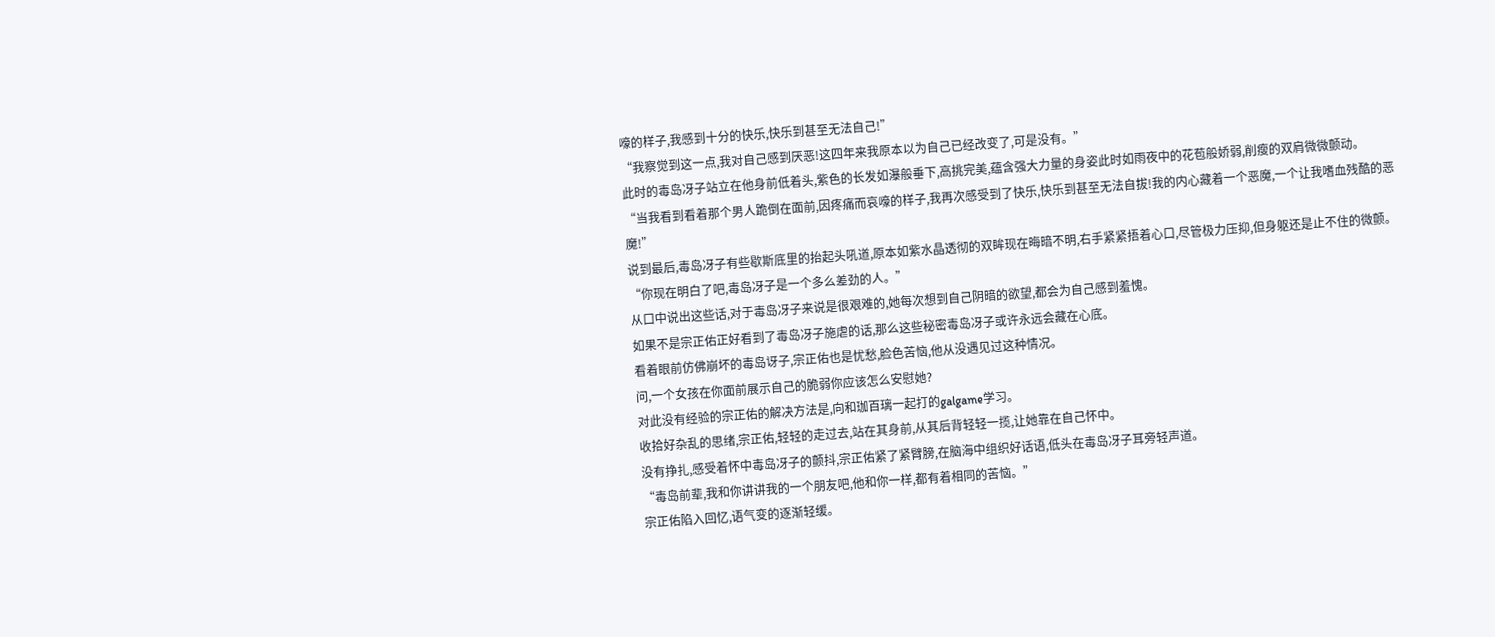嚎的样子,我感到十分的快乐,快乐到甚至无法自己!”
“我察觉到这一点,我对自己感到厌恶!这四年来我原本以为自己已经改变了,可是没有。”
此时的毒岛冴子站立在他身前低着头,紫色的长发如瀑般垂下,高挑完美,蕴含强大力量的身姿此时如雨夜中的花苞般娇弱,削瘦的双肩微微颤动。
“当我看到看着那个男人跪倒在面前,因疼痛而哀嚎的样子,我再次感受到了快乐,快乐到甚至无法自拔!我的内心藏着一个恶魔,一个让我嗜血残酷的恶魔!”
说到最后,毒岛冴子有些歇斯底里的抬起头吼道,原本如紫水晶透彻的双眸现在晦暗不明,右手紧紧捂着心口,尽管极力压抑,但身躯还是止不住的微颤。
“你现在明白了吧,毒岛冴子是一个多么差劲的人。”
从口中说出这些话,对于毒岛冴子来说是很艰难的,她每次想到自己阴暗的欲望,都会为自己感到羞愧。
如果不是宗正佑正好看到了毒岛冴子施虐的话,那么这些秘密毒岛冴子或许永远会藏在心底。
看着眼前仿佛崩坏的毒岛讶子,宗正佑也是忧愁,脸色苦恼,他从没遇见过这种情况。
问,一个女孩在你面前展示自己的脆弱你应该怎么安慰她?
对此没有经验的宗正佑的解决方法是,向和珈百璃一起打的galgame学习。
收拾好杂乱的思绪,宗正佑,轻轻的走过去,站在其身前,从其后背轻轻一揽,让她靠在自己怀中。
没有挣扎,感受着怀中毒岛冴子的颤抖,宗正佑紧了紧臂膀,在脑海中组织好话语,低头在毒岛冴子耳旁轻声道。
“毒岛前辈,我和你讲讲我的一个朋友吧,他和你一样,都有着相同的苦恼。”
宗正佑陷入回忆,语气变的逐渐轻缓。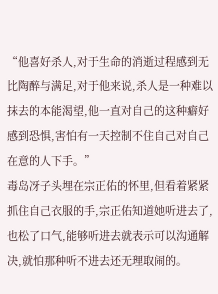“他喜好杀人,对于生命的消逝过程感到无比陶醉与满足,对于他来说,杀人是一种难以抹去的本能渴望,他一直对自己的这种癖好感到恐惧,害怕有一天控制不住自己对自己在意的人下手。”
毒岛冴子头埋在宗正佑的怀里,但看着紧紧抓住自己衣服的手,宗正佑知道她听进去了,也松了口气,能够听进去就表示可以沟通解决,就怕那种听不进去还无理取闹的。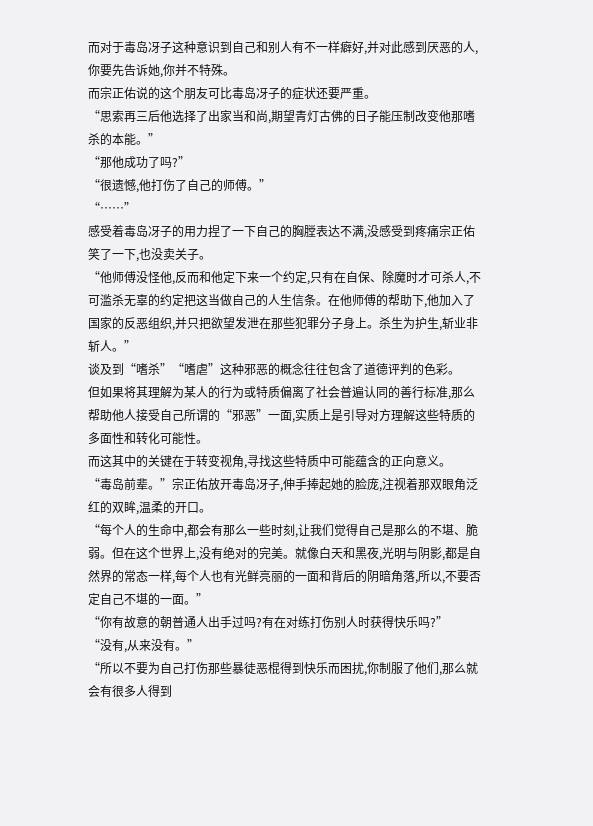而对于毒岛冴子这种意识到自己和别人有不一样癖好,并对此感到厌恶的人,你要先告诉她,你并不特殊。
而宗正佑说的这个朋友可比毒岛冴子的症状还要严重。
“思索再三后他选择了出家当和尚,期望青灯古佛的日子能压制改变他那嗜杀的本能。”
“那他成功了吗?”
“很遗憾,他打伤了自己的师傅。”
“……”
感受着毒岛冴子的用力捏了一下自己的胸膛表达不满,没感受到疼痛宗正佑笑了一下,也没卖关子。
“他师傅没怪他,反而和他定下来一个约定,只有在自保、除魔时才可杀人,不可滥杀无辜的约定把这当做自己的人生信条。在他师傅的帮助下,他加入了国家的反恶组织,并只把欲望发泄在那些犯罪分子身上。杀生为护生,斩业非斩人。”
谈及到“嗜杀”“嗜虐”这种邪恶的概念往往包含了道德评判的色彩。
但如果将其理解为某人的行为或特质偏离了社会普遍认同的善行标准,那么帮助他人接受自己所谓的“邪恶”一面,实质上是引导对方理解这些特质的多面性和转化可能性。
而这其中的关键在于转变视角,寻找这些特质中可能蕴含的正向意义。
“毒岛前辈。”宗正佑放开毒岛冴子,伸手捧起她的脸庞,注视着那双眼角泛红的双眸,温柔的开口。
“每个人的生命中,都会有那么一些时刻,让我们觉得自己是那么的不堪、脆弱。但在这个世界上,没有绝对的完美。就像白天和黑夜,光明与阴影,都是自然界的常态一样,每个人也有光鲜亮丽的一面和背后的阴暗角落,所以,不要否定自己不堪的一面。”
“你有故意的朝普通人出手过吗?有在对练打伤别人时获得快乐吗?”
“没有,从来没有。”
“所以不要为自己打伤那些暴徒恶棍得到快乐而困扰,你制服了他们,那么就会有很多人得到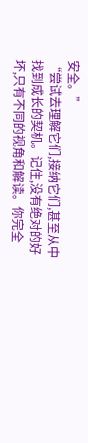安全。”
“尝试去理解它们,接纳它们,甚至从中找到成长的契机。记住,没有绝对的好坏,只有不同的视角和解读。你完全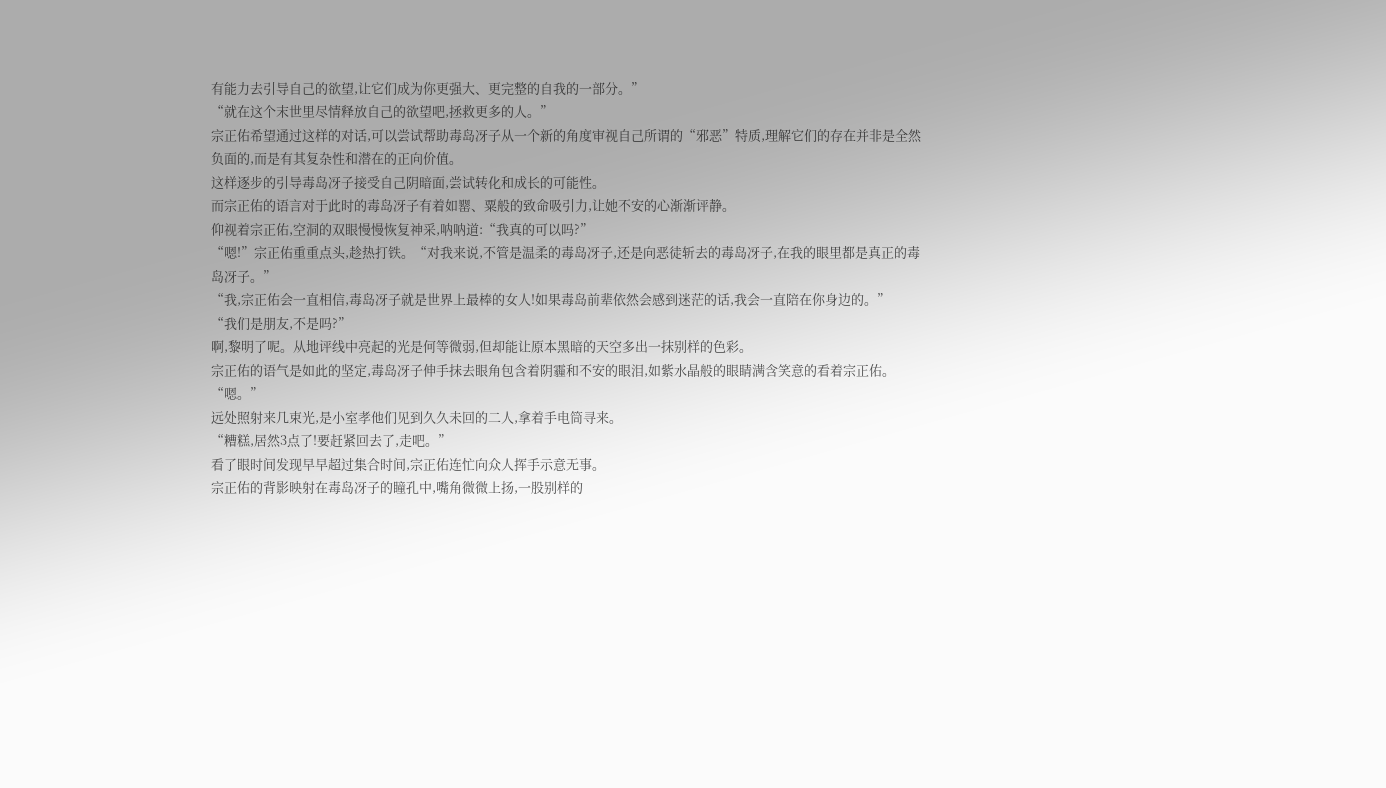有能力去引导自己的欲望,让它们成为你更强大、更完整的自我的一部分。”
“就在这个末世里尽情释放自己的欲望吧,拯救更多的人。”
宗正佑希望通过这样的对话,可以尝试帮助毒岛冴子从一个新的角度审视自己所谓的“邪恶”特质,理解它们的存在并非是全然负面的,而是有其复杂性和潜在的正向价值。
这样逐步的引导毒岛冴子接受自己阴暗面,尝试转化和成长的可能性。
而宗正佑的语言对于此时的毒岛冴子有着如罂、粟般的致命吸引力,让她不安的心渐渐评静。
仰视着宗正佑,空洞的双眼慢慢恢复神采,呐呐道:“我真的可以吗?”
“嗯!”宗正佑重重点头,趁热打铁。“对我来说,不管是温柔的毒岛冴子,还是向恶徒斩去的毒岛冴子,在我的眼里都是真正的毒岛冴子。”
“我,宗正佑会一直相信,毒岛冴子就是世界上最棒的女人!如果毒岛前辈依然会感到迷茫的话,我会一直陪在你身边的。”
“我们是朋友,不是吗?”
啊,黎明了呢。从地评线中亮起的光是何等微弱,但却能让原本黑暗的天空多出一抹别样的色彩。
宗正佑的语气是如此的坚定,毒岛冴子伸手抹去眼角包含着阴霾和不安的眼泪,如紫水晶般的眼睛满含笑意的看着宗正佑。
“嗯。”
远处照射来几束光,是小室孝他们见到久久未回的二人,拿着手电筒寻来。
“糟糕,居然3点了!要赶紧回去了,走吧。”
看了眼时间发现早早超过集合时间,宗正佑连忙向众人挥手示意无事。
宗正佑的背影映射在毒岛冴子的瞳孔中,嘴角微微上扬,一股别样的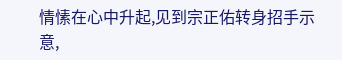情愫在心中升起,见到宗正佑转身招手示意,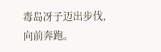毒岛冴子迈出步伐,向前奔跑。